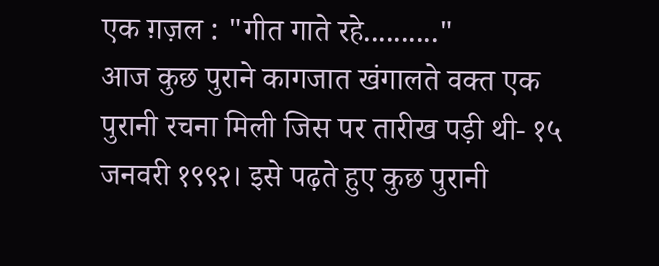एक ग़ज़ल : "गीत गाते रहे.........."
आज कुछ पुराने कागजात खंगालते वक्त एक पुरानी रचना मिली जिस पर तारीख पड़ी थी- १५ जनवरी १९९२। इसे पढ़ते हुए कुछ पुरानी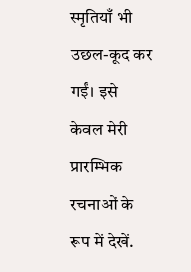स्मृतियाँ भी उछल-कूद कर गईं। इसे केवल मेरी प्रारम्भिक रचनाओं के रूप में देखें.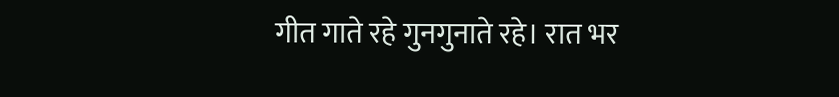गीत गाते रहे गुनगुनाते रहे। रात भर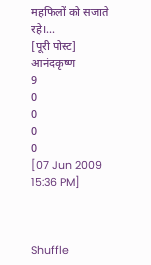महफिलों को सजाते रहे।...
[पूरी पोस्ट]
आनंदकृष्ण
9
0
0
0
0
[07 Jun 2009 15:36 PM]



Shuffle